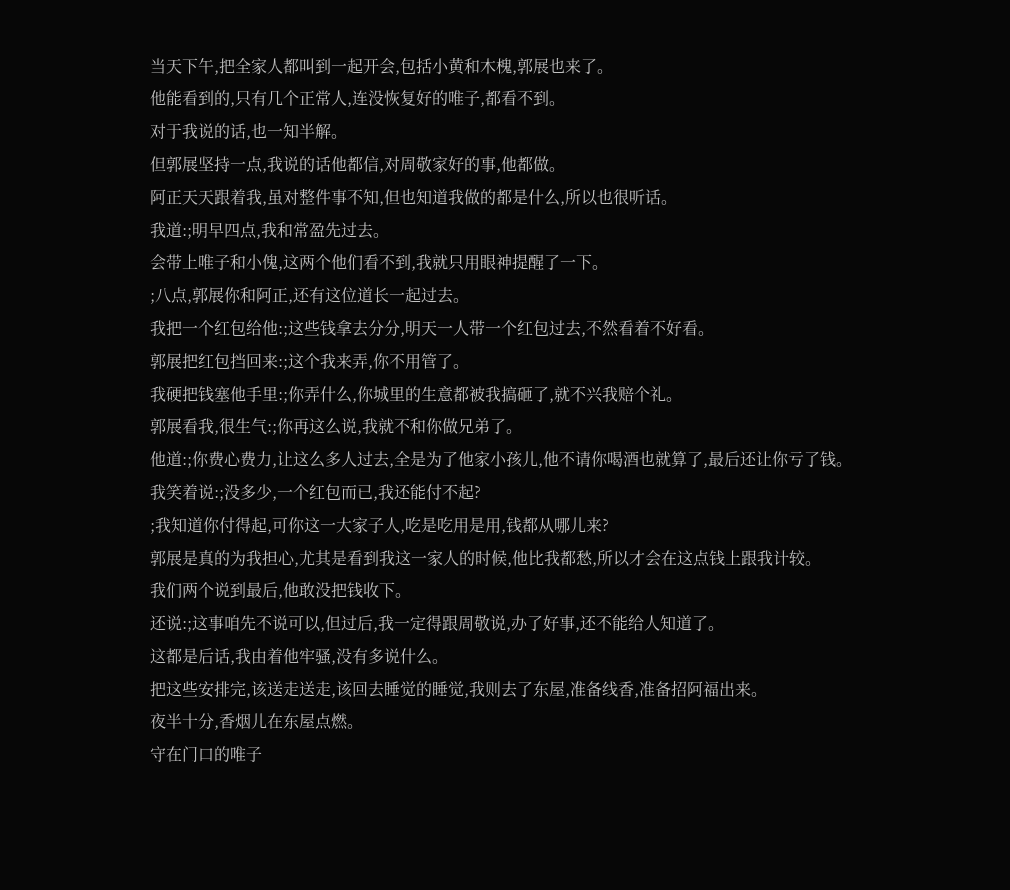当天下午,把全家人都叫到一起开会,包括小黄和木槐,郭展也来了。
他能看到的,只有几个正常人,连没恢复好的唯子,都看不到。
对于我说的话,也一知半解。
但郭展坚持一点,我说的话他都信,对周敬家好的事,他都做。
阿正天天跟着我,虽对整件事不知,但也知道我做的都是什么,所以也很听话。
我道:;明早四点,我和常盈先过去。
会带上唯子和小傀,这两个他们看不到,我就只用眼神提醒了一下。
;八点,郭展你和阿正,还有这位道长一起过去。
我把一个红包给他:;这些钱拿去分分,明天一人带一个红包过去,不然看着不好看。
郭展把红包挡回来:;这个我来弄,你不用管了。
我硬把钱塞他手里:;你弄什么,你城里的生意都被我搞砸了,就不兴我赔个礼。
郭展看我,很生气:;你再这么说,我就不和你做兄弟了。
他道:;你费心费力,让这么多人过去,全是为了他家小孩儿,他不请你喝酒也就算了,最后还让你亏了钱。
我笑着说:;没多少,一个红包而已,我还能付不起?
;我知道你付得起,可你这一大家子人,吃是吃用是用,钱都从哪儿来?
郭展是真的为我担心,尤其是看到我这一家人的时候,他比我都愁,所以才会在这点钱上跟我计较。
我们两个说到最后,他敢没把钱收下。
还说:;这事咱先不说可以,但过后,我一定得跟周敬说,办了好事,还不能给人知道了。
这都是后话,我由着他牢骚,没有多说什么。
把这些安排完,该送走送走,该回去睡觉的睡觉,我则去了东屋,准备线香,准备招阿福出来。
夜半十分,香烟儿在东屋点燃。
守在门口的唯子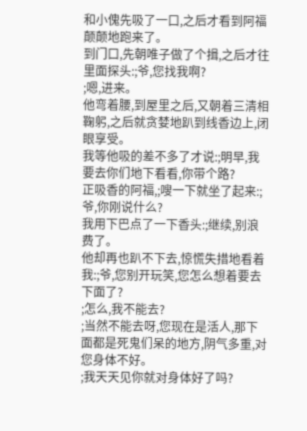和小傀先吸了一口,之后才看到阿福颠颠地跑来了。
到门口,先朝唯子做了个揖,之后才往里面探头:;爷,您找我啊?
;嗯,进来。
他弯着腰,到屋里之后,又朝着三清相鞠躬,之后就贪婪地趴到线香边上,闭眼享受。
我等他吸的差不多了才说:;明早,我要去你们地下看看,你带个路?
正吸香的阿福,;嗖一下就坐了起来:;爷,你刚说什么?
我用下巴点了一下香头:;继续,别浪费了。
他却再也趴不下去,惊慌失措地看着我:;爷,您别开玩笑,您怎么想着要去下面了?
;怎么,我不能去?
;当然不能去呀,您现在是活人,那下面都是死鬼们呆的地方,阴气多重,对您身体不好。
;我天天见你就对身体好了吗?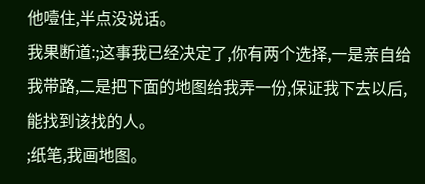他噎住,半点没说话。
我果断道:;这事我已经决定了,你有两个选择,一是亲自给我带路,二是把下面的地图给我弄一份,保证我下去以后,能找到该找的人。
;纸笔,我画地图。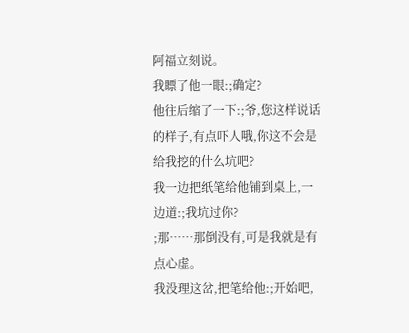阿福立刻说。
我瞟了他一眼:;确定?
他往后缩了一下:;爷,您这样说话的样子,有点吓人哦,你这不会是给我挖的什么坑吧?
我一边把纸笔给他铺到桌上,一边道:;我坑过你?
;那……那倒没有,可是我就是有点心虚。
我没理这岔,把笔给他:;开始吧,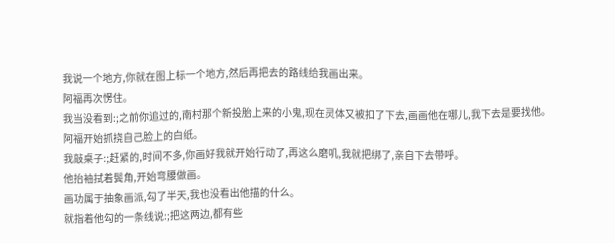我说一个地方,你就在图上标一个地方,然后再把去的路线给我画出来。
阿福再次愣住。
我当没看到:;之前你追过的,南村那个新投胎上来的小鬼,现在灵体又被扣了下去,画画他在哪儿,我下去是要找他。
阿福开始抓挠自己脸上的白纸。
我敲桌子:;赶紧的,时间不多,你画好我就开始行动了,再这么磨叽,我就把绑了,亲自下去带呼。
他抬袖拭着鬓角,开始弯腰做画。
画功属于抽象画派,勾了半天,我也没看出他描的什么。
就指着他勾的一条线说:;把这两边,都有些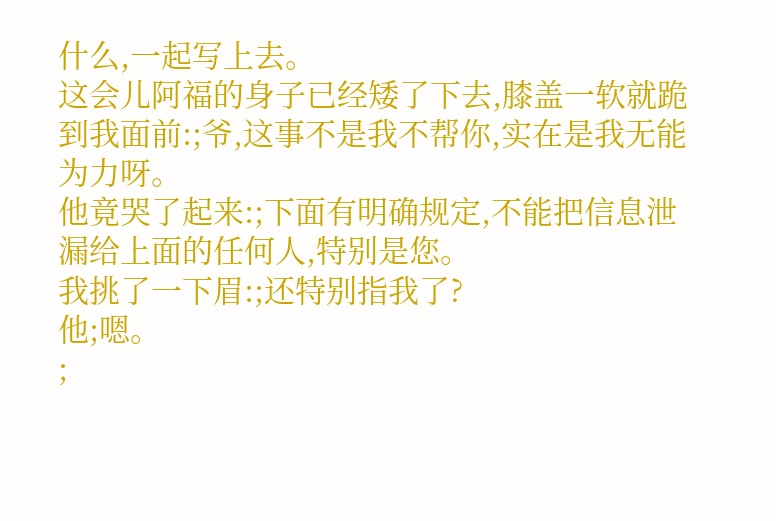什么,一起写上去。
这会儿阿福的身子已经矮了下去,膝盖一软就跪到我面前:;爷,这事不是我不帮你,实在是我无能为力呀。
他竟哭了起来:;下面有明确规定,不能把信息泄漏给上面的任何人,特别是您。
我挑了一下眉:;还特别指我了?
他;嗯。
;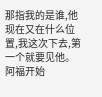那指我的是谁,他现在又在什么位置,我这次下去,第一个就要见他。
阿福开始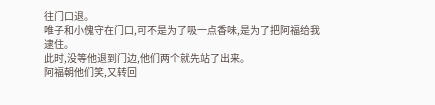往门口退。
唯子和小傀守在门口,可不是为了吸一点香味,是为了把阿福给我逮住。
此时,没等他退到门边,他们两个就先站了出来。
阿福朝他们笑,又转回